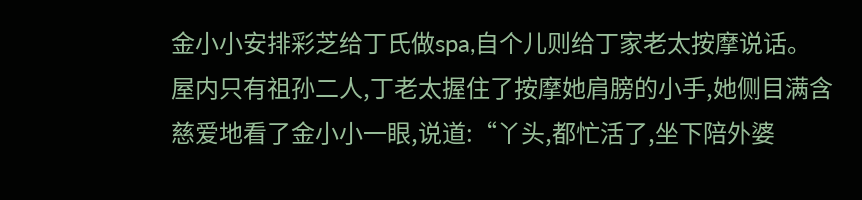金小小安排彩芝给丁氏做spa,自个儿则给丁家老太按摩说话。
屋内只有祖孙二人,丁老太握住了按摩她肩膀的小手,她侧目满含慈爱地看了金小小一眼,说道:“丫头,都忙活了,坐下陪外婆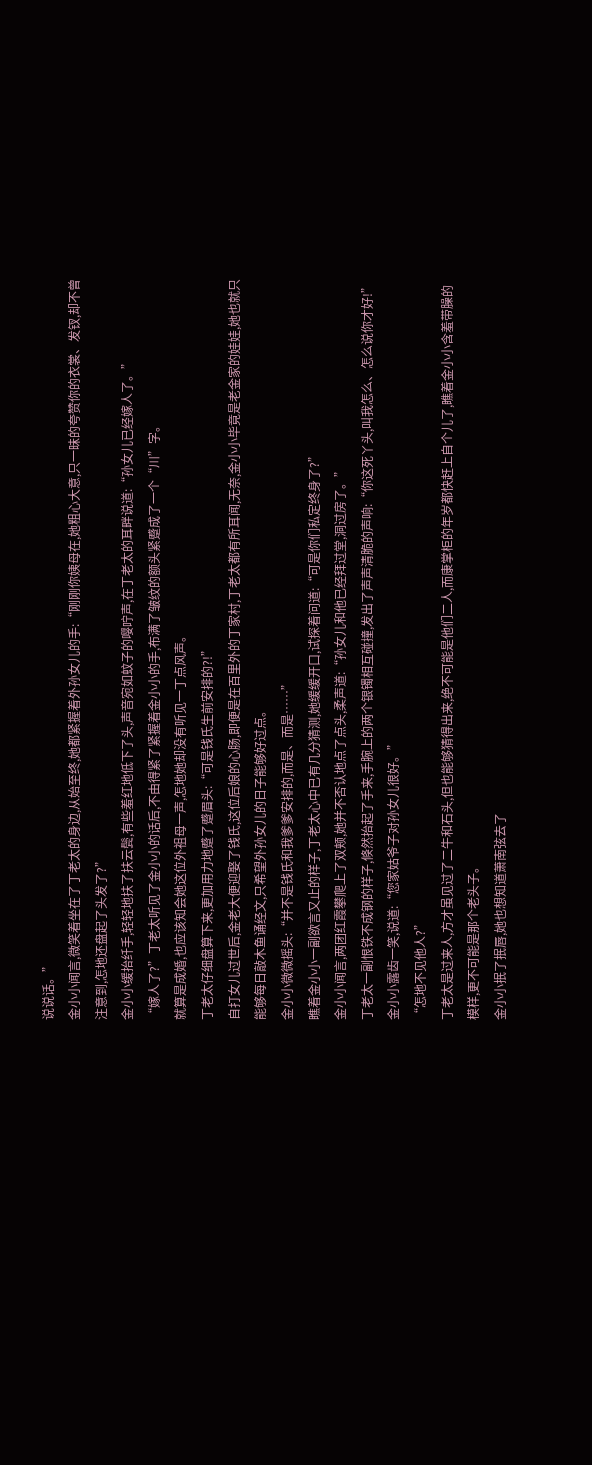说说话。”
金小小闻言,微笑着坐在了丁老太的身边,从始至终,她都紧握着外孙女儿的手:“刚刚你姨母在,她粗心大意,只一昧的夸赞你的衣裳、发钗,却不曾注意到,怎地还盘起了头发了?”
金小小缓抬纤手,轻轻地扶了扶云鬓,有些羞红地低下了头,声音宛如蚊子的嘤咛声,在丁老太的耳畔说道:“孙女儿已经嫁人了。”
“嫁人了?”丁老太听见了金小小的话后,不由得紧了紧握着金小小的手,布满了皱纹的额头紧蹙成了一个“川”字。
就算是成婚,也应该知会她这位外祖母一声,怎地她却没有听见一丁点风声。
丁老太仔细盘算下来,更加用力地蹙了蹙眉头:“可是钱氏生前安排的?!”
自打女儿过世后,金老大便迎娶了钱氏,这位后娘的心肠,即便是在百里外的丁家村,丁老太都有所耳闻,无奈,金小小毕竟是老金家的娃娃,她也就只能够每日敲木鱼诵经文,只希望外孙女儿的日子能够好过点。
金小小微微摇头:“并不是钱氏和我爹爹安排的,而是、而是……”
瞧着金小小一副欲言又止的样子,丁老太心中已有几分猜测,她缓缓开口,试探着问道:“可是你们私定终身了?”
金小小闻言,两团红霞攀爬上了双颊,她并不否认地点了点头,柔声道:“孙女儿和他已经拜过堂,洞过房了。”
丁老太一副恨铁不成钢的样子,倏然抬起了手来,手腕上的两个银镯相互碰撞,发出了声声清脆的声响:“你这死丫头,叫我怎么、怎么说你才好!”
金小小露齿一笑,说道:“您家姑爷子对孙女儿很好。”
“怎地不见他人?”
丁老太是过来人,方才虽见过了二牛和石头,但也能够猜得出来,绝不可能是他们二人,而康掌柜的年岁都快赶上自个儿了,瞧着金小小含羞带臊的模样,更不可能是那个老头子。
金小小抿了抿唇,她也想知道萧南弦去了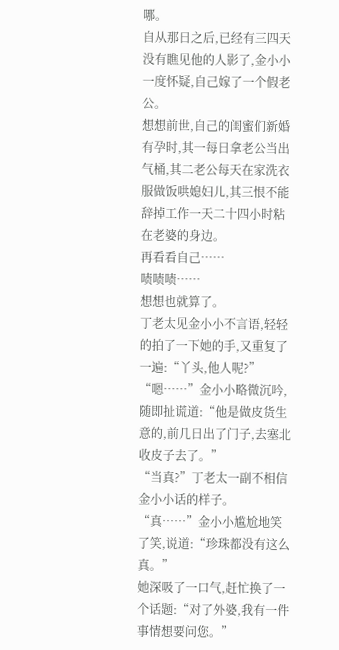哪。
自从那日之后,已经有三四天没有瞧见他的人影了,金小小一度怀疑,自己嫁了一个假老公。
想想前世,自己的闺蜜们新婚有孕时,其一每日拿老公当出气桶,其二老公每天在家洗衣服做饭哄媳妇儿,其三恨不能辞掉工作一天二十四小时粘在老婆的身边。
再看看自己……
啧啧啧……
想想也就算了。
丁老太见金小小不言语,轻轻的拍了一下她的手,又重复了一遍:“丫头,他人呢?”
“嗯……”金小小略微沉吟,随即扯谎道:“他是做皮货生意的,前几日出了门子,去塞北收皮子去了。”
“当真?”丁老太一副不相信金小小话的样子。
“真……”金小小尴尬地笑了笑,说道:“珍珠都没有这么真。”
她深吸了一口气,赶忙换了一个话题:“对了外婆,我有一件事情想要问您。”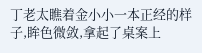丁老太瞧着金小小一本正经的样子,眸色微敛,拿起了桌案上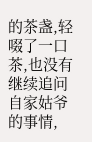的茶盏,轻啜了一口茶,也没有继续追问自家姑爷的事情,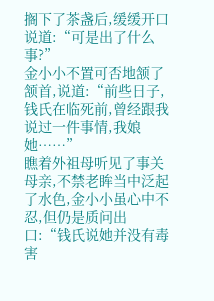搁下了茶盏后,缓缓开口说道:“可是出了什么事?”
金小小不置可否地颔了颔首,说道:“前些日子,钱氏在临死前,曾经跟我说过一件事情,我娘她……”
瞧着外祖母听见了事关母亲,不禁老眸当中泛起了水色,金小小虽心中不忍,但仍是质问出口:“钱氏说她并没有毒害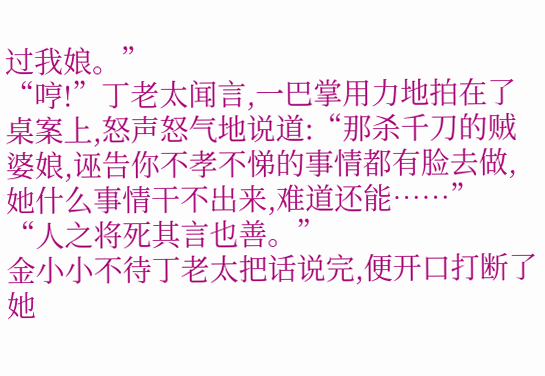过我娘。”
“哼!”丁老太闻言,一巴掌用力地拍在了桌案上,怒声怒气地说道:“那杀千刀的贼婆娘,诬告你不孝不悌的事情都有脸去做,她什么事情干不出来,难道还能……”
“人之将死其言也善。”
金小小不待丁老太把话说完,便开口打断了她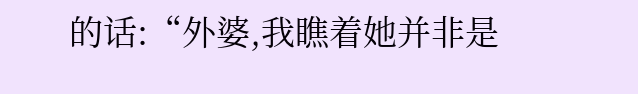的话:“外婆,我瞧着她并非是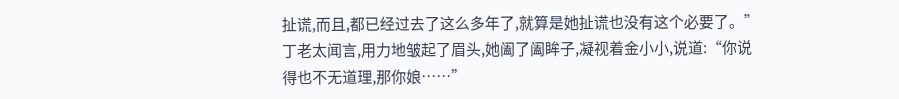扯谎,而且,都已经过去了这么多年了,就算是她扯谎也没有这个必要了。”
丁老太闻言,用力地皱起了眉头,她阖了阖眸子,凝视着金小小,说道:“你说得也不无道理,那你娘……”